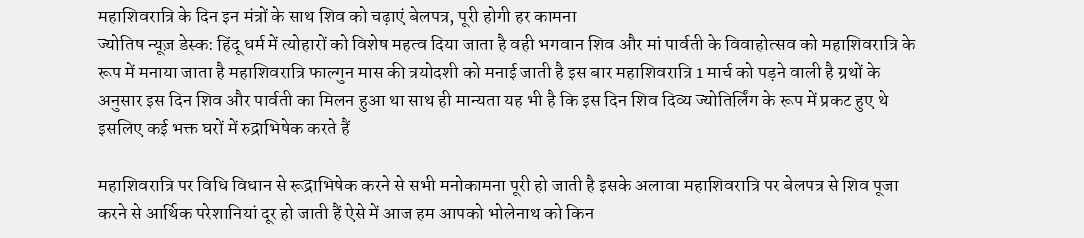महाशिवरात्रि के दिन इन मंत्रों के साथ शिव को चढ़ाएं बेलपत्र, पूरी होगी हर कामना
ज्योतिष न्यूज़ डेस्क: हिंदू धर्म में त्योहारों को विशेष महत्व दिया जाता है वही भगवान शिव और मां पार्वती के विवाहोत्सव को महाशिवरात्रि के रूप में मनाया जाता है महाशिवरात्रि फाल्गुन मास की त्रयोदशी को मनाई जाती है इस बार महाशिवरात्रि 1 मार्च को पड़ने वाली है ग्रथों के अनुसार इस दिन शिव और पार्वती का मिलन हुआ था साथ ही मान्यता यह भी है कि इस दिन शिव दिव्य ज्योतिर्लिंग के रूप में प्रकट हुए थे इसलिए कई भक्त घरों में रुद्राभिषेक करते हैं

महाशिवरात्रि पर विधि विधान से रूद्राभिषेक करने से सभी मनोकामना पूरी हो जाती है इसके अलावा महाशिवरात्रि पर बेलपत्र से शिव पूजा करने से आर्थिक परेशानियां दूर हो जाती हैं ऐसे में आज हम आपको भोलेनाथ को किन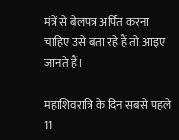मंत्रें से बेलपत्र अर्पित करना चाहिए उसे बता रहे हैं तो आइए जानते हैं।

महाशिवरात्रि के दिन सबसे पहले 11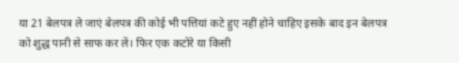या 21 बेलपत्र ले जाएं बेलपत्र की कोई भी पत्तियां कटे हुए नहीं होने चाहिए इसके बाद इन बेलपत्र को शुद्ध पानी से साफ कर लें। फिर एक कटोरे या किसी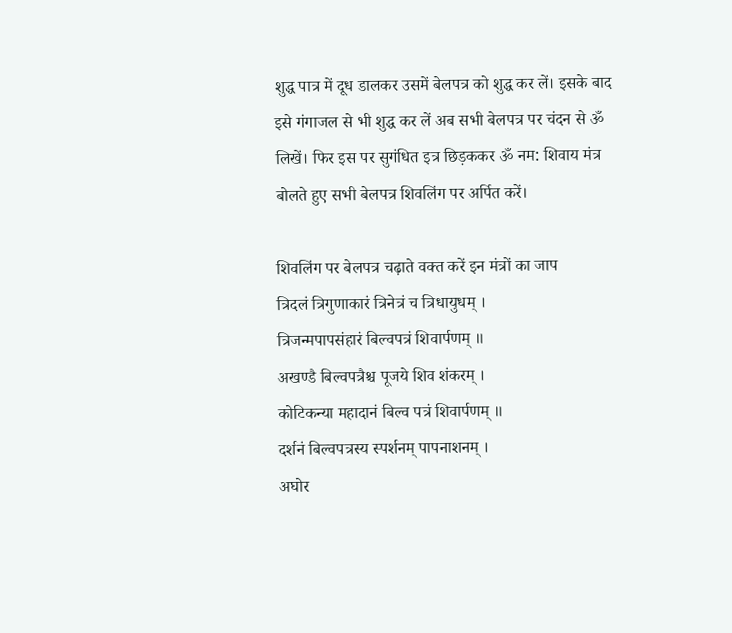शुद्ध पात्र में दूध डालकर उसमें बेलपत्र को शुद्ध कर लें। इसके बाद इसे गंगाजल से भी शुद्ध कर लें अब सभी बेलपत्र पर चंदन से ॐ लिखें। फिर इस पर सुगंधित इत्र छिड़ककर ॐ नम: शिवाय मंत्र बोलते हुए सभी बेलपत्र शिवलिंग पर अर्पित करें।

शिवलिंग पर बेलपत्र चढ़ाते वक्त करें इन मंत्रों का जाप
त्रिदलं त्रिगुणाकारं त्रिनेत्रं च त्रिधायुधम् ।
त्रिजन्मपापसंहारं बिल्वपत्रं शिवार्पणम् ॥
अखण्डै बिल्वपत्रैश्च पूजये शिव शंकरम् ।
कोटिकन्या महादानं बिल्व पत्रं शिवार्पणम् ॥
दर्शनं बिल्वपत्रस्य स्पर्शनम् पापनाशनम् ।
अघोर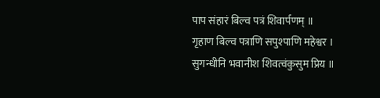पाप संहारं बिल्व पत्रं शिवार्पणम् ॥
गृहाण बिल्व पत्राणि सपुश्पाणि महेश्वर ।
सुगन्धीनि भवानीश शिवत्वंकुसुम प्रिय ॥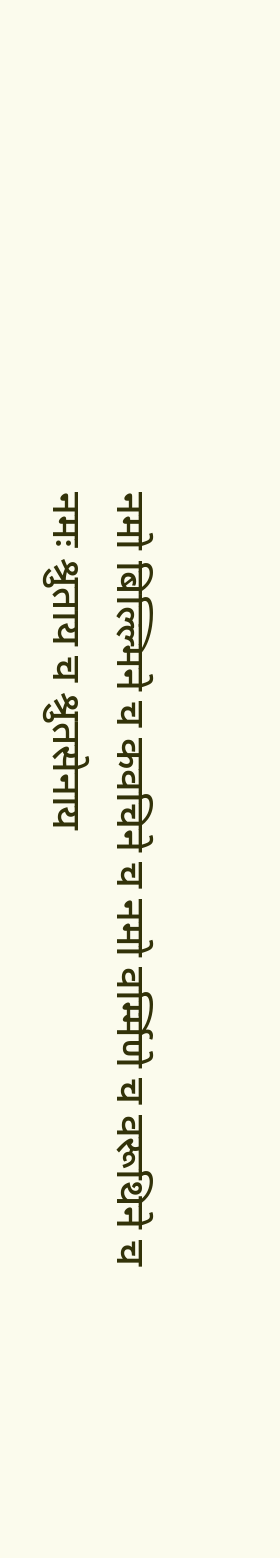नमो बिल्ल्मिने च कवचिने च नमो वर्म्मिणे च वरूथिने च
नमः श्रुताय च श्रुतसेनाय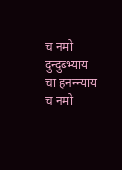च नमो
दुन्दुब्भ्याय चा हनन्न्याय च नमो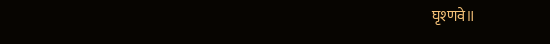घृश्णवे॥